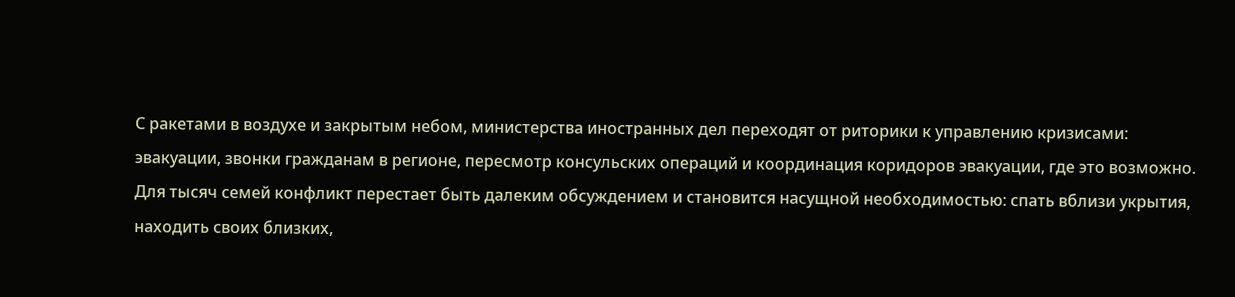С ракетами в воздухе и закрытым небом, министерства иностранных дел переходят от риторики к управлению кризисами: эвакуации, звонки гражданам в регионе, пересмотр консульских операций и координация коридоров эвакуации, где это возможно. Для тысяч семей конфликт перестает быть далеким обсуждением и становится насущной необходимостью: спать вблизи укрытия, находить своих близких,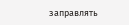заправлять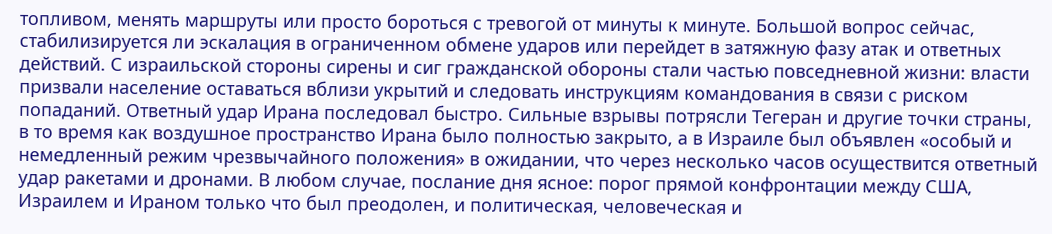топливом, менять маршруты или просто бороться с тревогой от минуты к минуте. Большой вопрос сейчас, стабилизируется ли эскалация в ограниченном обмене ударов или перейдет в затяжную фазу атак и ответных действий. С израильской стороны сирены и сиг гражданской обороны стали частью повседневной жизни: власти призвали население оставаться вблизи укрытий и следовать инструкциям командования в связи с риском попаданий. Ответный удар Ирана последовал быстро. Сильные взрывы потрясли Тегеран и другие точки страны, в то время как воздушное пространство Ирана было полностью закрыто, а в Израиле был объявлен «особый и немедленный режим чрезвычайного положения» в ожидании, что через несколько часов осуществится ответный удар ракетами и дронами. В любом случае, послание дня ясное: порог прямой конфронтации между США, Израилем и Ираном только что был преодолен, и политическая, человеческая и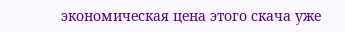экономическая цена этого скача уже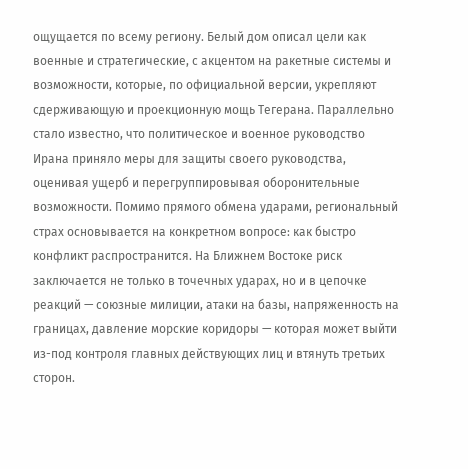ощущается по всему региону. Белый дом описал цели как военные и стратегические, с акцентом на ракетные системы и возможности, которые, по официальной версии, укрепляют сдерживающую и проекционную мощь Тегерана. Параллельно стало известно, что политическое и военное руководство Ирана приняло меры для защиты своего руководства, оценивая ущерб и перегруппировывая оборонительные возможности. Помимо прямого обмена ударами, региональный страх основывается на конкретном вопросе: как быстро конфликт распространится. На Ближнем Востоке риск заключается не только в точечных ударах, но и в цепочке реакций — союзные милиции, атаки на базы, напряженность на границах, давление морские коридоры — которая может выйти из-под контроля главных действующих лиц и втянуть третьих сторон.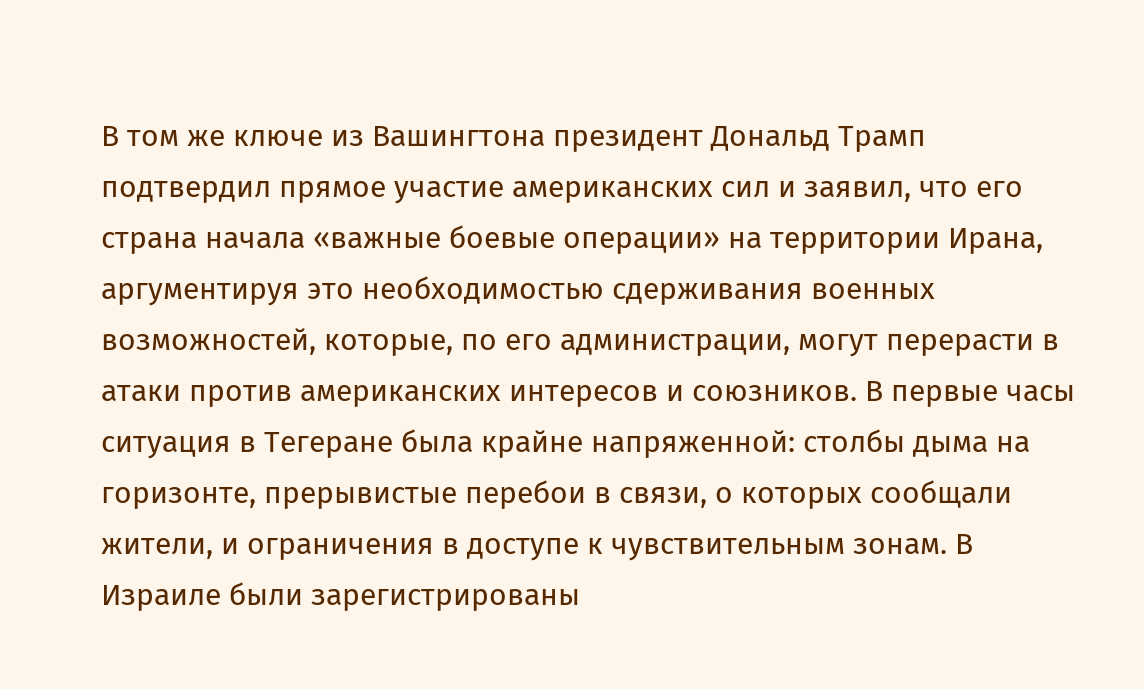В том же ключе из Вашингтона президент Дональд Трамп подтвердил прямое участие американских сил и заявил, что его страна начала «важные боевые операции» на территории Ирана, аргументируя это необходимостью сдерживания военных возможностей, которые, по его администрации, могут перерасти в атаки против американских интересов и союзников. В первые часы ситуация в Тегеране была крайне напряженной: столбы дыма на горизонте, прерывистые перебои в связи, о которых сообщали жители, и ограничения в доступе к чувствительным зонам. В Израиле были зарегистрированы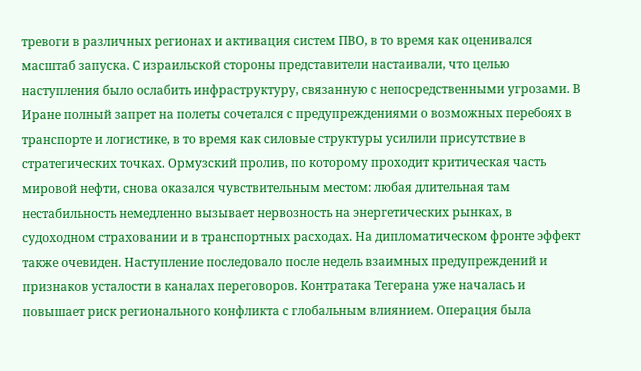тревоги в различных регионах и активация систем ПВО, в то время как оценивался масштаб запуска. С израильской стороны представители настаивали, что целью наступления было ослабить инфраструктуру, связанную с непосредственными угрозами. В Иране полный запрет на полеты сочетался с предупреждениями о возможных перебоях в транспорте и логистике, в то время как силовые структуры усилили присутствие в стратегических точках. Ормузский пролив, по которому проходит критическая часть мировой нефти, снова оказался чувствительным местом: любая длительная там нестабильность немедленно вызывает нервозность на энергетических рынках, в судоходном страховании и в транспортных расходах. На дипломатическом фронте эффект также очевиден. Наступление последовало после недель взаимных предупреждений и признаков усталости в каналах переговоров. Контратака Тегерана уже началась и повышает риск регионального конфликта с глобальным влиянием. Операция была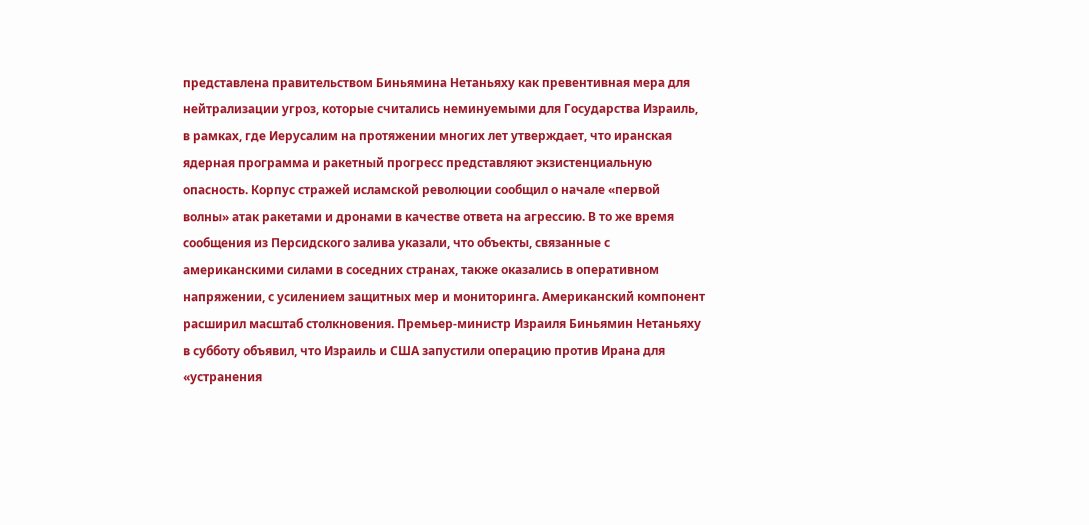представлена правительством Биньямина Нетаньяху как превентивная мера для нейтрализации угроз, которые считались неминуемыми для Государства Израиль, в рамках, где Иерусалим на протяжении многих лет утверждает, что иранская ядерная программа и ракетный прогресс представляют экзистенциальную опасность. Корпус стражей исламской революции сообщил о начале «первой волны» атак ракетами и дронами в качестве ответа на агрессию. В то же время сообщения из Персидского залива указали, что объекты, связанные с американскими силами в соседних странах, также оказались в оперативном напряжении, с усилением защитных мер и мониторинга. Американский компонент расширил масштаб столкновения. Премьер-министр Израиля Биньямин Нетаньяху в субботу объявил, что Израиль и США запустили операцию против Ирана для «устранения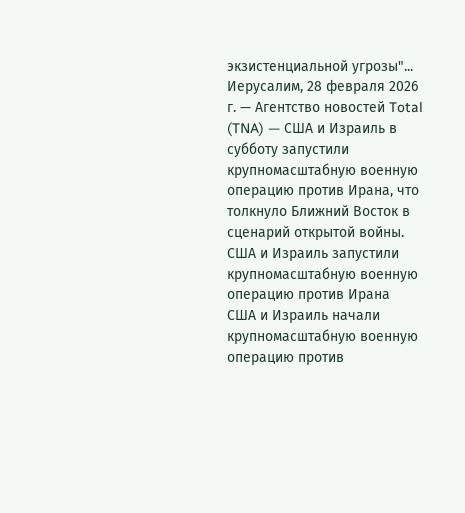экзистенциальной угрозы"... Иерусалим, 28 февраля 2026 г. — Агентство новостей Total (TNA) — США и Израиль в субботу запустили крупномасштабную военную операцию против Ирана, что толкнуло Ближний Восток в сценарий открытой войны.
США и Израиль запустили крупномасштабную военную операцию против Ирана
США и Израиль начали крупномасштабную военную операцию против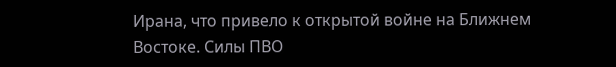Ирана, что привело к открытой войне на Ближнем Востоке. Силы ПВО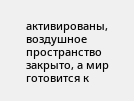активированы, воздушное пространство закрыто, а мир готовится к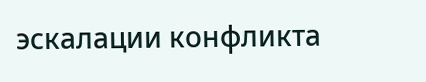эскалации конфликта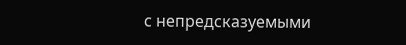с непредсказуемыми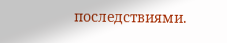последствиями.